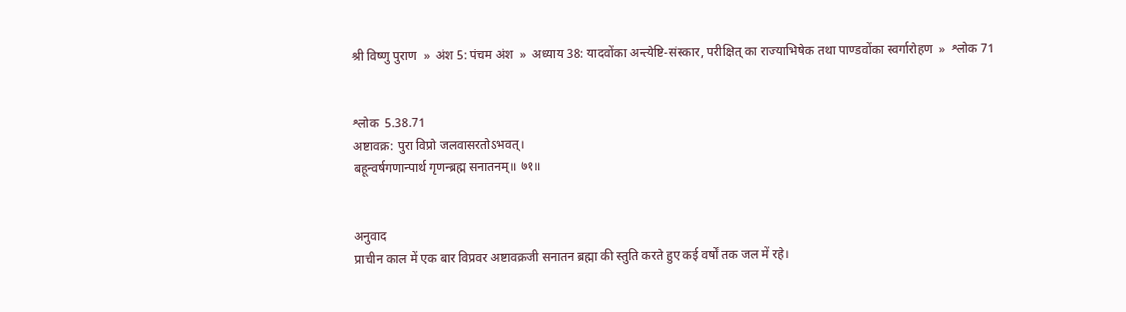श्री विष्णु पुराण  »  अंश 5: पंचम अंश  »  अध्याय 38: यादवोंका अन्त्येष्टि-संस्कार, परीक्षित् का राज्याभिषेक तथा पाण्डवोंका स्वर्गारोहण  »  श्लोक 71


श्लोक  5.38.71
अष्टावक्र: पुरा विप्रो जलवासरतोऽभवत्।
बहून्वर्षगणान्पार्थ गृणन्ब्रह्म सनातनम्॥ ७१॥


अनुवाद
प्राचीन काल में एक बार विप्रवर अष्टावक्रजी सनातन ब्रह्मा की स्तुति करते हुए कई वर्षों तक जल में रहे।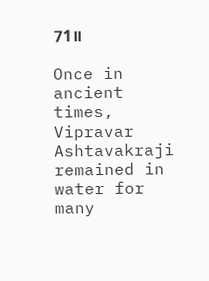71॥

Once in ancient times, Vipravar Ashtavakraji remained in water for many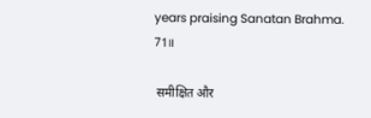years praising Sanatan Brahma. 71॥

 समीक्षित और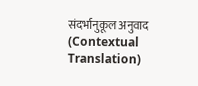संदर्भानुकूल अनुवाद (Contextual Translation)